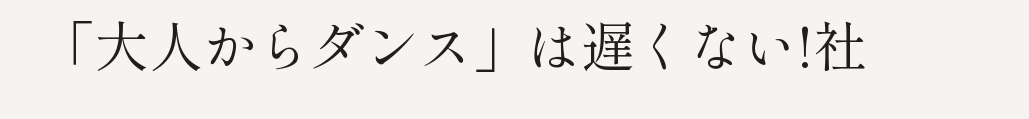「大人からダンス」は遅くない!社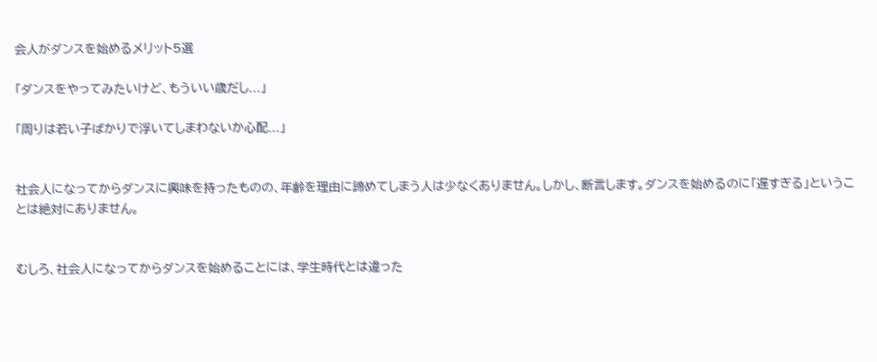会人がダンスを始めるメリット5選

「ダンスをやってみたいけど、もういい歳だし...」

「周りは若い子ばかりで浮いてしまわないか心配...」


社会人になってからダンスに興味を持ったものの、年齢を理由に諦めてしまう人は少なくありません。しかし、断言します。ダンスを始めるのに「遅すぎる」ということは絶対にありません。


むしろ、社会人になってからダンスを始めることには、学生時代とは違った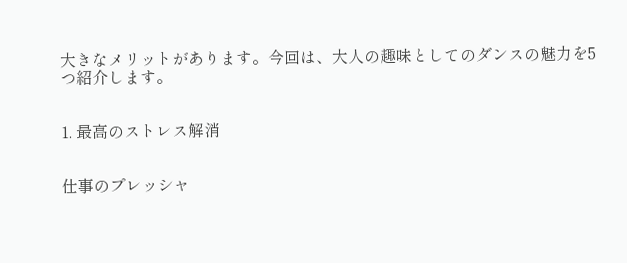大きなメリットがあります。今回は、大人の趣味としてのダンスの魅力を5つ紹介します。


1. 最高のストレス解消


仕事のプレッシャ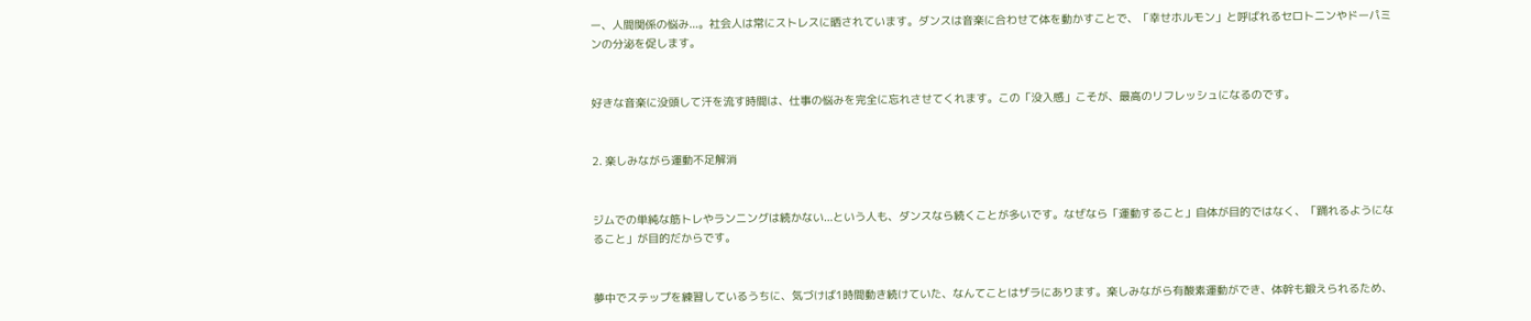ー、人間関係の悩み...。社会人は常にストレスに晒されています。ダンスは音楽に合わせて体を動かすことで、「幸せホルモン」と呼ばれるセロトニンやドーパミンの分泌を促します。


好きな音楽に没頭して汗を流す時間は、仕事の悩みを完全に忘れさせてくれます。この「没入感」こそが、最高のリフレッシュになるのです。


2. 楽しみながら運動不足解消


ジムでの単純な筋トレやランニングは続かない...という人も、ダンスなら続くことが多いです。なぜなら「運動すること」自体が目的ではなく、「踊れるようになること」が目的だからです。


夢中でステップを練習しているうちに、気づけば1時間動き続けていた、なんてことはザラにあります。楽しみながら有酸素運動ができ、体幹も鍛えられるため、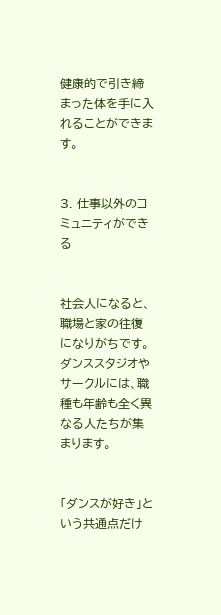健康的で引き締まった体を手に入れることができます。


3. 仕事以外のコミュニティができる


社会人になると、職場と家の往復になりがちです。ダンススタジオやサークルには、職種も年齢も全く異なる人たちが集まります。


「ダンスが好き」という共通点だけ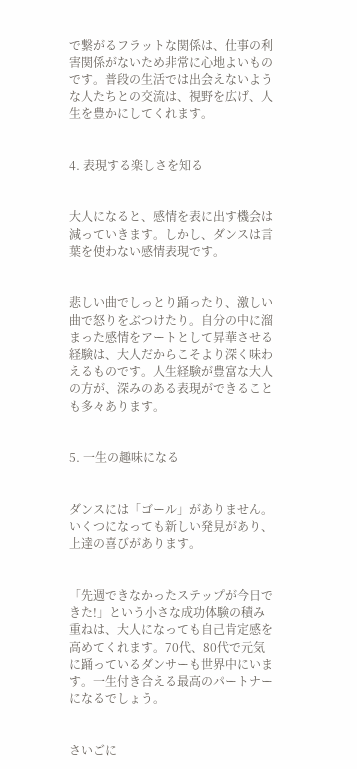で繋がるフラットな関係は、仕事の利害関係がないため非常に心地よいものです。普段の生活では出会えないような人たちとの交流は、視野を広げ、人生を豊かにしてくれます。


4. 表現する楽しさを知る


大人になると、感情を表に出す機会は減っていきます。しかし、ダンスは言葉を使わない感情表現です。


悲しい曲でしっとり踊ったり、激しい曲で怒りをぶつけたり。自分の中に溜まった感情をアートとして昇華させる経験は、大人だからこそより深く味わえるものです。人生経験が豊富な大人の方が、深みのある表現ができることも多々あります。


5. 一生の趣味になる


ダンスには「ゴール」がありません。いくつになっても新しい発見があり、上達の喜びがあります。


「先週できなかったステップが今日できた!」という小さな成功体験の積み重ねは、大人になっても自己肯定感を高めてくれます。70代、80代で元気に踊っているダンサーも世界中にいます。一生付き合える最高のパートナーになるでしょう。


さいごに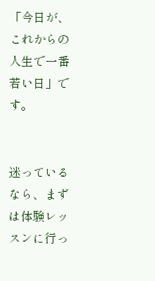「今日が、これからの人生で一番若い日」です。


迷っているなら、まずは体験レッスンに行っ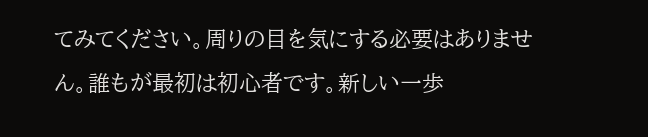てみてください。周りの目を気にする必要はありません。誰もが最初は初心者です。新しい一歩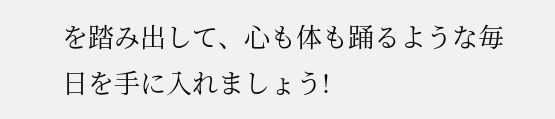を踏み出して、心も体も踊るような毎日を手に入れましょう!